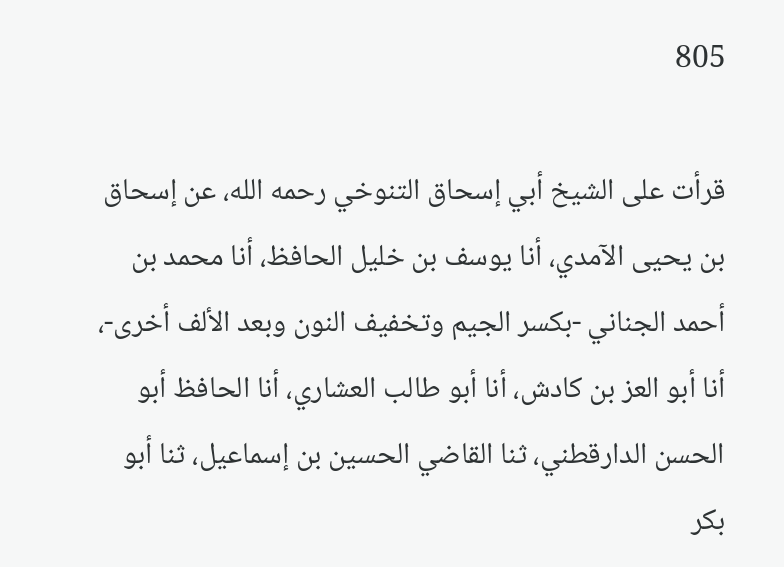805

قرأت على الشيخ أبي إسحاق التنوخي رحمه الله، عن إسحاق بن يحيى الآمدي، أنا يوسف بن خليل الحافظ، أنا محمد بن أحمد الجناني -بكسر الجيم وتخفيف النون وبعد الألف أخرى-، أنا أبو العز بن كادش، أنا أبو طالب العشاري، أنا الحافظ أبو الحسن الدارقطني، ثنا القاضي الحسين بن إسماعيل، ثنا أبو بكر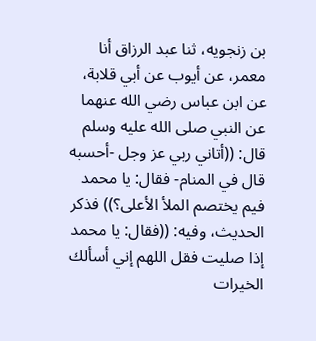بن زنجويه، ثنا عبد الرزاق أنا معمر، عن أيوب عن أبي قلابة، عن ابن عباس رضي الله عنهما عن النبي صلى الله عليه وسلم قال: ((أتاني ربي عز وجل -أحسبه قال في المنام- فقال: يا محمد فيم يختصم الملأ الأعلى؟)) فذكر الحديث، وفيه: ((فقال: يا محمد إذا صليت فقل اللهم إني أسألك الخيرات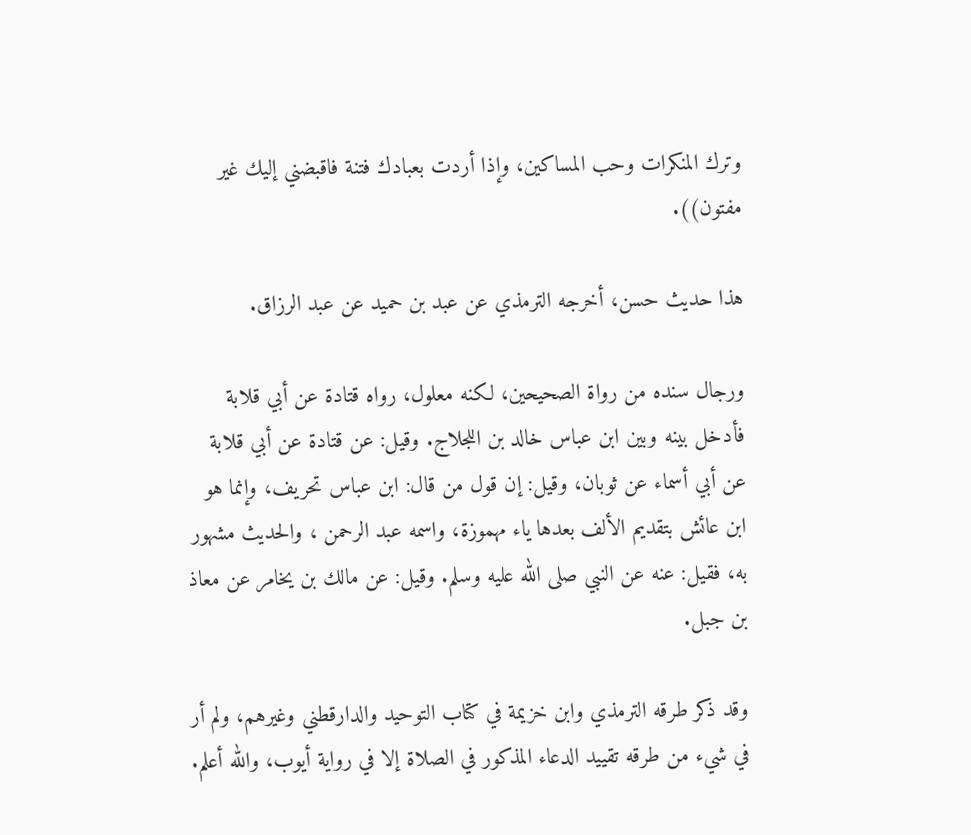وترك المنكرات وحب المساكين، وإذا أردت بعبادك فتنة فاقبضني إليك غير مفتون)).

هذا حديث حسن، أخرجه الترمذي عن عبد بن حميد عن عبد الرزاق.

ورجال سنده من رواة الصحيحين، لكنه معلول، رواه قتادة عن أبي قلابة فأدخل بينه وبين ابن عباس خالد بن اللجلاج. وقيل: عن قتادة عن أبي قلابة عن أبي أسماء عن ثوبان، وقيل: إن قول من قال: ابن عباس تحريف، وإنما هو ابن عائش بتقديم الألف بعدها ياء مهموزة، واسمه عبد الرحمن ، والحديث مشهور به، فقيل: عنه عن النبي صلى الله عليه وسلم. وقيل: عن مالك بن يخامر عن معاذ بن جبل.

وقد ذكر طرقه الترمذي وابن خزيمة في كتاب التوحيد والدارقطني وغيرهم، ولم أر في شيء من طرقه تقييد الدعاء المذكور في الصلاة إلا في رواية أيوب، والله أعلم.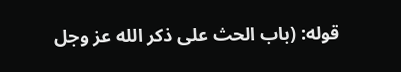قوله: (باب الحث على ذكر الله عز وجل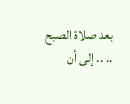بعد صلاة الصبح .. .. إلى أن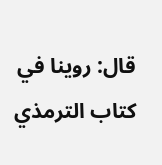قال: روينا في كتاب الترمذي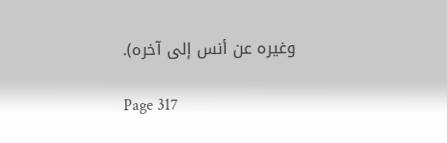وغيره عن أنس إلى آخره).

Page 317